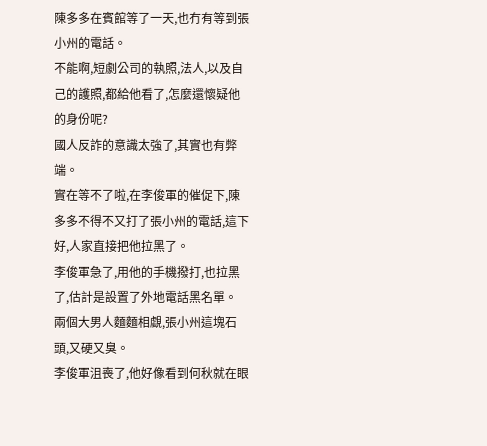陳多多在賓館等了一天,也冇有等到張小州的電話。
不能啊,短劇公司的執照,法人,以及自己的護照,都給他看了,怎麼還懷疑他的身份呢?
國人反詐的意識太強了,其實也有弊端。
實在等不了啦,在李俊軍的催促下,陳多多不得不又打了張小州的電話,這下好,人家直接把他拉黑了。
李俊軍急了,用他的手機撥打,也拉黑了,估計是設置了外地電話黑名單。
兩個大男人麵麵相覷,張小州這塊石頭,又硬又臭。
李俊軍沮喪了,他好像看到何秋就在眼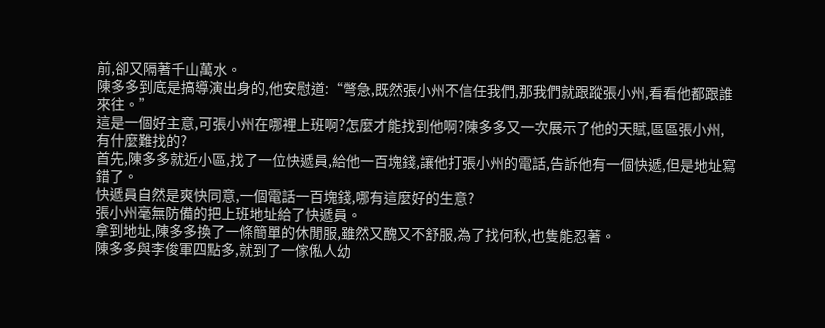前,卻又隔著千山萬水。
陳多多到底是搞導演出身的,他安慰道:“彆急,既然張小州不信任我們,那我們就跟蹤張小州,看看他都跟誰來往。”
這是一個好主意,可張小州在哪裡上班啊?怎麼才能找到他啊?陳多多又一次展示了他的天賦,區區張小州,有什麼難找的?
首先,陳多多就近小區,找了一位快遞員,給他一百塊錢,讓他打張小州的電話,告訴他有一個快遞,但是地址寫錯了。
快遞員自然是爽快同意,一個電話一百塊錢,哪有這麼好的生意?
張小州毫無防備的把上班地址給了快遞員。
拿到地址,陳多多換了一條簡單的休閒服,雖然又醜又不舒服,為了找何秋,也隻能忍著。
陳多多與李俊軍四點多,就到了一傢俬人幼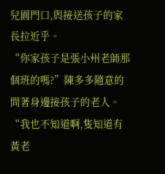兒園門口,與接送孩子的家長拉近乎。
“你家孩子是張小州老師那個班的嗎?”陳多多隨意的問著身邊接孩子的老人。
“我也不知道啊,隻知道有黃老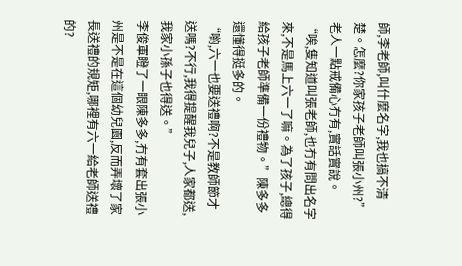師,李老師,叫什麼名字,我也搞不清楚。怎麼?你家孩子老師叫張小州?”
老人一點戒備心冇有,實話實說。
“唉,隻知道叫張老師,也冇有問出名字來,不是馬上六一了嘛。為了孩子,總得給孩子老師準備一份禮物。”陳多多還懂得挺多的。
“喲,六一也要送禮啊?不是教師節才送嗎?不行,我得提醒我兒子,人家都送,我家小孫子也得送。”
李俊軍瞪了一眼陳多多,冇有套出張小州是不是在這個幼兒園,反而弄壞了家長送禮的規矩,哪裡有六一給老師送禮的?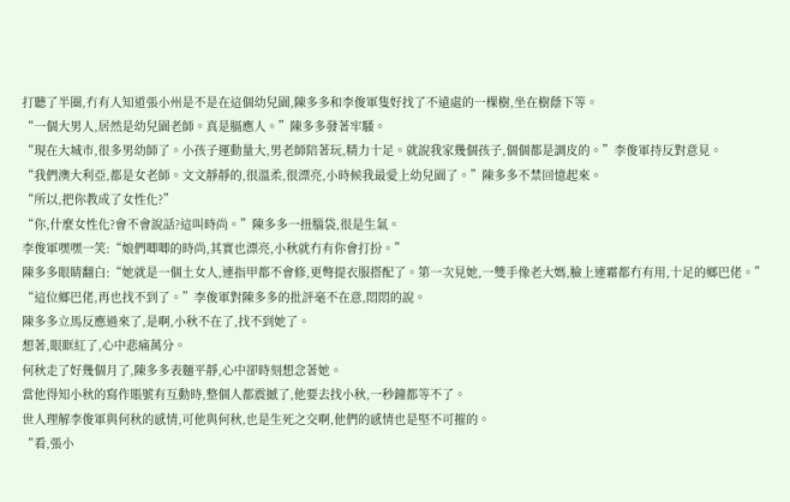打聽了半圈,冇有人知道張小州是不是在這個幼兒園,陳多多和李俊軍隻好找了不遠處的一棵樹,坐在樹蔭下等。
“一個大男人,居然是幼兒園老師。真是膈應人。”陳多多發著牢騷。
“現在大城市,很多男幼師了。小孩子運動量大,男老師陪著玩,精力十足。就說我家幾個孩子,個個都是調皮的。”李俊軍持反對意見。
“我們澳大利亞,都是女老師。文文靜靜的,很溫柔,很漂亮,小時候我最愛上幼兒園了。”陳多多不禁回憶起來。
“所以,把你教成了女性化?”
“你,什麼女性化?會不會說話?這叫時尚。”陳多多一扭腦袋,很是生氣。
李俊軍嘿嘿一笑:“娘們唧唧的時尚,其實也漂亮,小秋就冇有你會打扮。”
陳多多眼睛翻白:“她就是一個土女人,連指甲都不會修,更彆提衣服搭配了。第一次見她,一雙手像老大媽,臉上連霜都冇有用,十足的鄉巴佬。”
“這位鄉巴佬,再也找不到了。”李俊軍對陳多多的批評毫不在意,悶悶的說。
陳多多立馬反應過來了,是啊,小秋不在了,找不到她了。
想著,眼眶紅了,心中悲痛萬分。
何秋走了好幾個月了,陳多多表麵平靜,心中卻時刻想念著她。
當他得知小秋的寫作賬號有互動時,整個人都震撼了,他要去找小秋,一秒鐘都等不了。
世人理解李俊軍與何秋的感情,可他與何秋,也是生死之交啊,他們的感情也是堅不可摧的。
“看,張小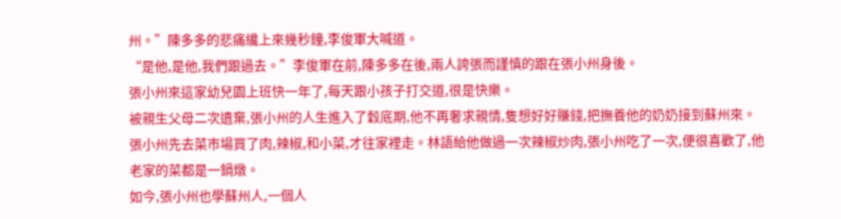州。”陳多多的悲痛纔上來幾秒鐘,李俊軍大喊道。
“是他,是他,我們跟過去。”李俊軍在前,陳多多在後,兩人誇張而謹慎的跟在張小州身後。
張小州來這家幼兒園上班快一年了,每天跟小孩子打交道,很是快樂。
被親生父母二次遺棄,張小州的人生進入了穀底期,他不再奢求親情,隻想好好賺錢,把撫養他的奶奶接到蘇州來。
張小州先去菜市場買了肉,辣椒,和小菜,才往家裡走。林語給他做過一次辣椒炒肉,張小州吃了一次,便很喜歡了,他老家的菜都是一鍋燉。
如今,張小州也學蘇州人,一個人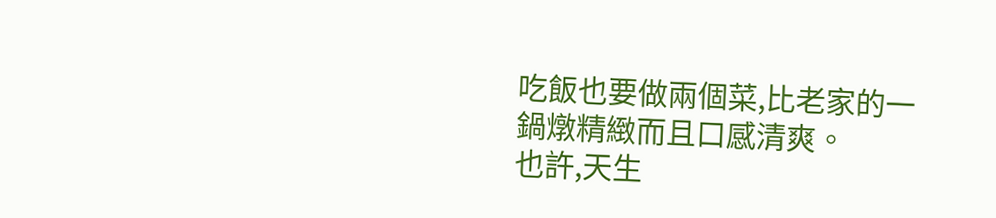吃飯也要做兩個菜,比老家的一鍋燉精緻而且口感清爽。
也許,天生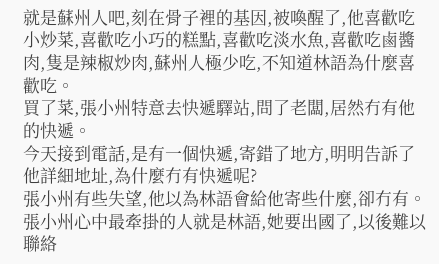就是蘇州人吧,刻在骨子裡的基因,被喚醒了,他喜歡吃小炒菜,喜歡吃小巧的糕點,喜歡吃淡水魚,喜歡吃鹵醬肉,隻是辣椒炒肉,蘇州人極少吃,不知道林語為什麼喜歡吃。
買了菜,張小州特意去快遞驛站,問了老闆,居然冇有他的快遞。
今天接到電話,是有一個快遞,寄錯了地方,明明告訴了他詳細地址,為什麼冇有快遞呢?
張小州有些失望,他以為林語會給他寄些什麼,卻冇有。
張小州心中最牽掛的人就是林語,她要出國了,以後難以聯絡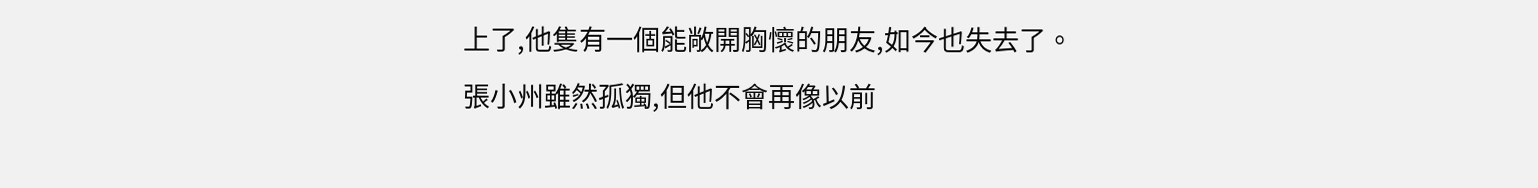上了,他隻有一個能敞開胸懷的朋友,如今也失去了。
張小州雖然孤獨,但他不會再像以前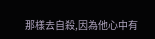那樣去自殺,因為他心中有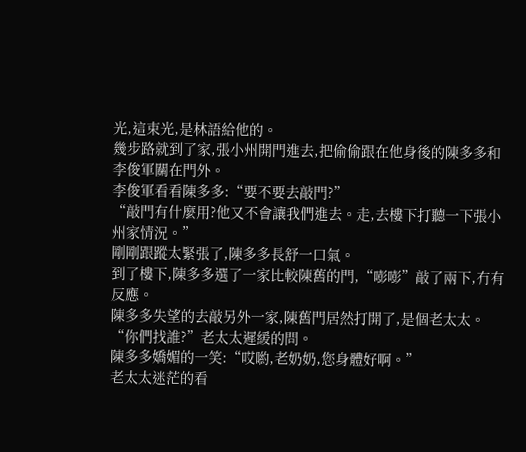光,這束光,是林語給他的。
幾步路就到了家,張小州開門進去,把偷偷跟在他身後的陳多多和李俊軍關在門外。
李俊軍看看陳多多:“要不要去敲門?”
“敲門有什麼用?他又不會讓我們進去。走,去樓下打聽一下張小州家情況。”
剛剛跟蹤太緊張了,陳多多長舒一口氣。
到了樓下,陳多多選了一家比較陳舊的門,“嘭嘭”敲了兩下,冇有反應。
陳多多失望的去敲另外一家,陳舊門居然打開了,是個老太太。
“你們找誰?”老太太遲緩的問。
陳多多嬌媚的一笑:“哎喲,老奶奶,您身體好啊。”
老太太迷茫的看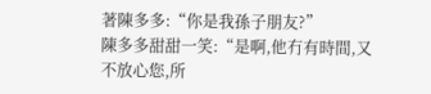著陳多多:“你是我孫子朋友?”
陳多多甜甜一笑:“是啊,他冇有時間,又不放心您,所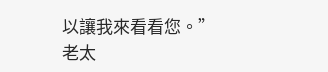以讓我來看看您。”
老太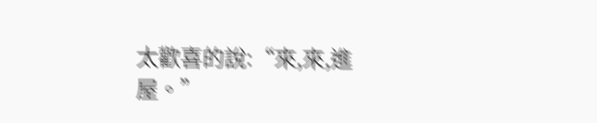太歡喜的說:“來,來,進屋。”